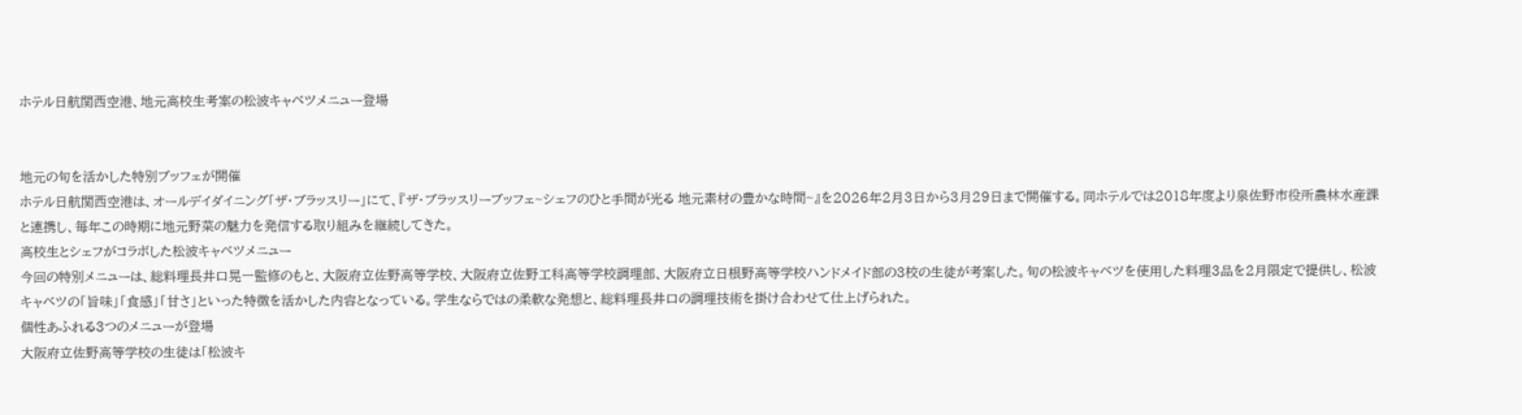ホテル日航関西空港、地元高校生考案の松波キャベツメニュー登場


地元の旬を活かした特別ブッフェが開催
ホテル日航関西空港は、オールデイダイニング「ザ・ブラッスリー」にて、『ザ・ブラッスリーブッフェ~シェフのひと手間が光る 地元素材の豊かな時間~』を2026年2月3日から3月29日まで開催する。同ホテルでは2018年度より泉佐野市役所農林水産課と連携し、毎年この時期に地元野菜の魅力を発信する取り組みを継続してきた。
高校生とシェフがコラボした松波キャベツメニュー
今回の特別メニューは、総料理長井口晃一監修のもと、大阪府立佐野高等学校、大阪府立佐野工科高等学校調理部、大阪府立日根野高等学校ハンドメイド部の3校の生徒が考案した。旬の松波キャベツを使用した料理3品を2月限定で提供し、松波キャベツの「旨味」「食感」「甘さ」といった特徴を活かした内容となっている。学生ならではの柔軟な発想と、総料理長井口の調理技術を掛け合わせて仕上げられた。
個性あふれる3つのメニューが登場
大阪府立佐野高等学校の生徒は「松波キ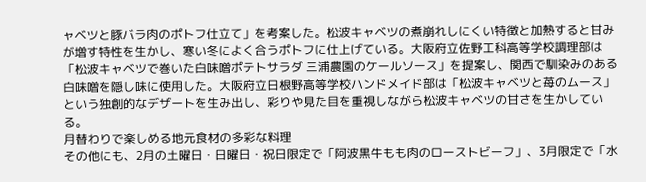ャベツと豚バラ肉のポトフ仕立て」を考案した。松波キャベツの煮崩れしにくい特徴と加熱すると甘みが増す特性を生かし、寒い冬によく合うポトフに仕上げている。大阪府立佐野工科高等学校調理部は「松波キャベツで巻いた白味噌ポテトサラダ 三浦農園のケールソース」を提案し、関西で馴染みのある白味噌を隠し味に使用した。大阪府立日根野高等学校ハンドメイド部は「松波キャベツと苺のムース」という独創的なデザートを生み出し、彩りや見た目を重視しながら松波キャベツの甘さを生かしている。
月替わりで楽しめる地元食材の多彩な料理
その他にも、2月の土曜日・日曜日・祝日限定で「阿波黒牛もも肉のローストビーフ」、3月限定で「水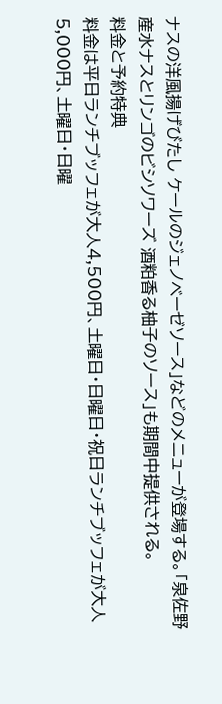ナスの洋風揚げびたし ケールのジェノベーゼソース」などのメニューが登場する。「泉佐野産水ナスとリンゴのビシソワーズ 酒粕香る柚子のソース」も期間中提供される。
料金と予約特典
料金は平日ランチブッフェが大人4,500円、土曜日・日曜日・祝日ランチブッフェが大人5,000円、土曜日・日曜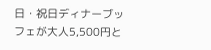日・祝日ディナーブッフェが大人5,500円と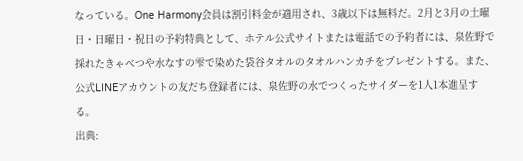なっている。One Harmony会員は割引料金が適用され、3歳以下は無料だ。2月と3月の土曜日・日曜日・祝日の予約特典として、ホテル公式サイトまたは電話での予約者には、泉佐野で採れたきゃべつや水なすの雫で染めた袋谷タオルのタオルハンカチをプレゼントする。また、公式LINEアカウントの友だち登録者には、泉佐野の水でつくったサイダーを1人1本進呈する。
出典: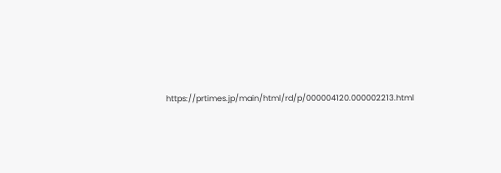https://prtimes.jp/main/html/rd/p/000004120.000002213.html